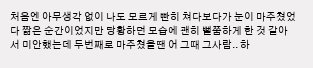처음엔 아무생각 없이 나도 모르게 빤히 쳐다보다가 눈이 마주쳤었다 짦은 순간이었지만 당황하던 모습에 괜히 뻘쭘하게 한 것 같아서 미안했는데 두번째로 마주쳤을땐 어 그때 그사람.. 하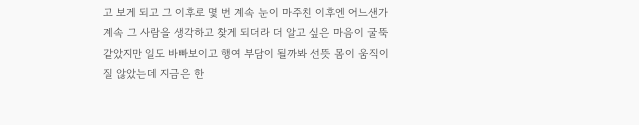고 보게 되고 그 이후로 몇 번 계속 눈이 마주친 이후엔 어느샌가 계속 그 사람을 생각하고 찾게 되더라 더 알고 싶은 마음이 굴뚝 같았지만 일도 바빠보이고 행여 부담이 될까봐 선뜻 몸이 움직이질 않았는데 지금은 한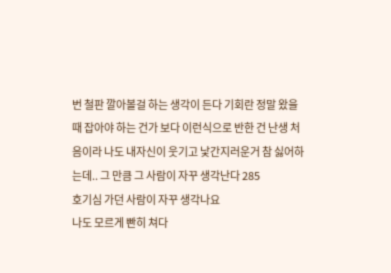번 철판 깔아볼걸 하는 생각이 든다 기회란 정말 왔을 때 잡아야 하는 건가 보다 이런식으로 반한 건 난생 처음이라 나도 내자신이 웃기고 낯간지러운거 참 싫어하는데.. 그 만큼 그 사람이 자꾸 생각난다 285
호기심 가던 사람이 자꾸 생각나요
나도 모르게 빤히 쳐다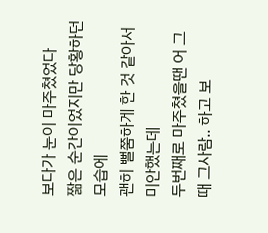보다가 눈이 마주쳤었다
짦은 순간이었지만 당황하던 모습에
괜히 뻘쭘하게 한 것 같아서 미안했는데
두번째로 마주쳤을땐 어 그때 그사람.. 하고 보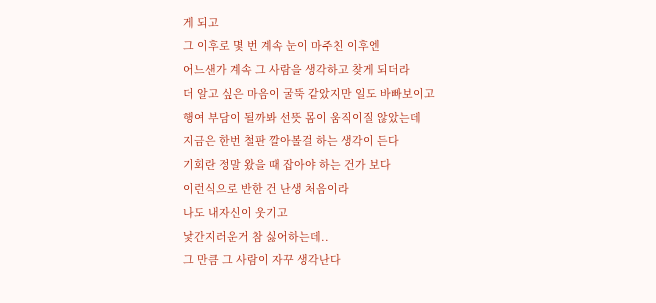게 되고
그 이후로 몇 번 계속 눈이 마주친 이후엔
어느샌가 계속 그 사람을 생각하고 찾게 되더라
더 알고 싶은 마음이 굴뚝 같았지만 일도 바빠보이고
행여 부담이 될까봐 선뜻 몸이 움직이질 않았는데
지금은 한번 철판 깔아볼걸 하는 생각이 든다
기회란 정말 왔을 때 잡아야 하는 건가 보다
이런식으로 반한 건 난생 처음이라
나도 내자신이 웃기고
낯간지러운거 참 싫어하는데..
그 만큼 그 사람이 자꾸 생각난다